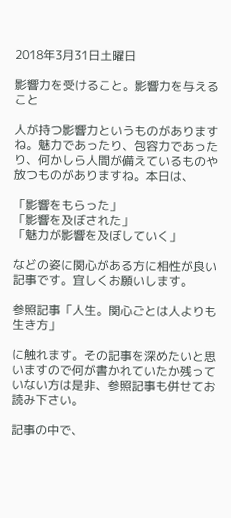2018年3月31日土曜日

影響力を受けること。影響力を与えること

人が持つ影響力というものがありますね。魅力であったり、包容力であったり、何かしら人間が備えているものや放つものがありますね。本日は、

「影響をもらった」
「影響を及ぼされた」
「魅力が影響を及ぼしていく」

などの姿に関心がある方に相性が良い記事です。宜しくお願いします。

参照記事「人生。関心ごとは人よりも生き方」

に触れます。その記事を深めたいと思いますので何が書かれていたか残っていない方は是非、参照記事も併せてお読み下さい。

記事の中で、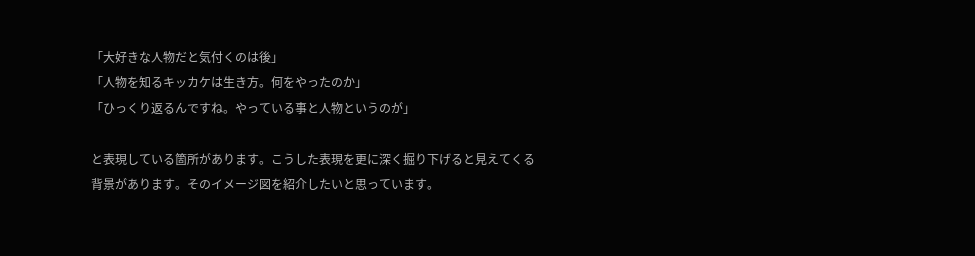「大好きな人物だと気付くのは後」
「人物を知るキッカケは生き方。何をやったのか」
「ひっくり返るんですね。やっている事と人物というのが」

と表現している箇所があります。こうした表現を更に深く掘り下げると見えてくる背景があります。そのイメージ図を紹介したいと思っています。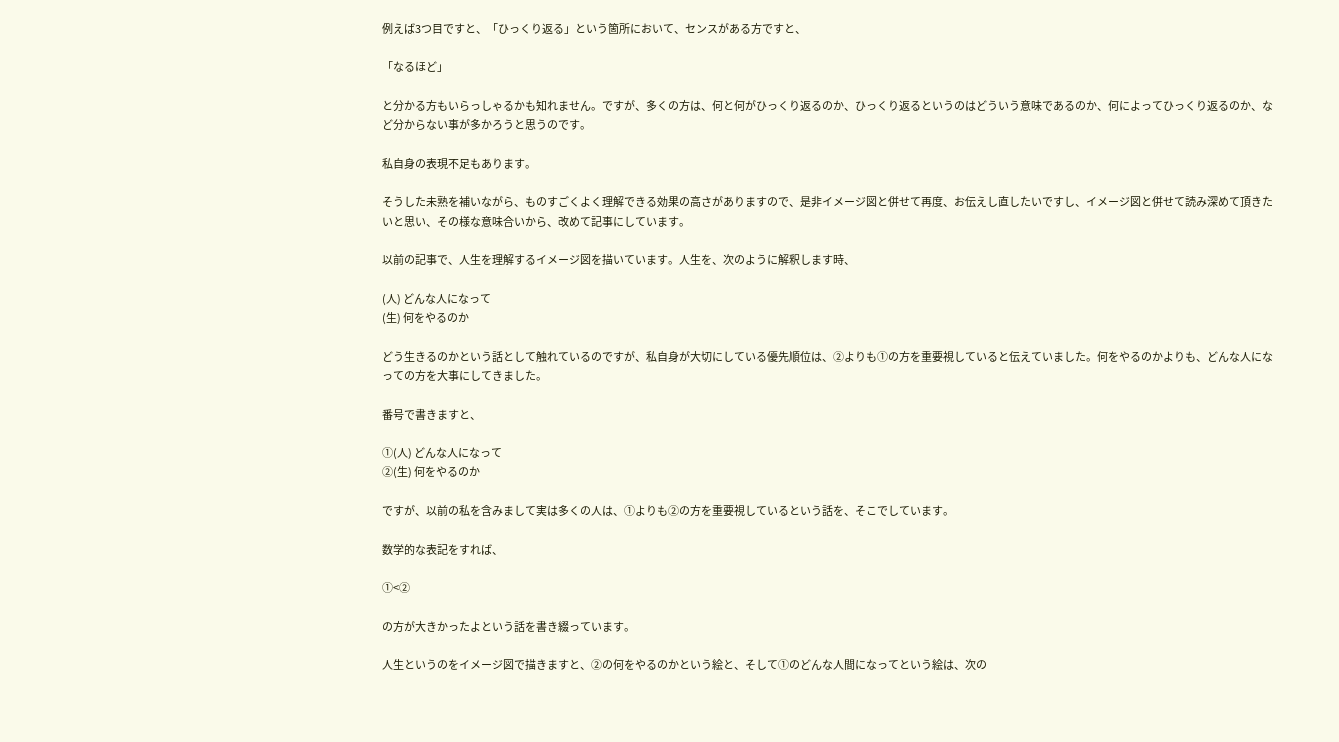例えば3つ目ですと、「ひっくり返る」という箇所において、センスがある方ですと、

「なるほど」

と分かる方もいらっしゃるかも知れません。ですが、多くの方は、何と何がひっくり返るのか、ひっくり返るというのはどういう意味であるのか、何によってひっくり返るのか、など分からない事が多かろうと思うのです。

私自身の表現不足もあります。

そうした未熟を補いながら、ものすごくよく理解できる効果の高さがありますので、是非イメージ図と併せて再度、お伝えし直したいですし、イメージ図と併せて読み深めて頂きたいと思い、その様な意味合いから、改めて記事にしています。

以前の記事で、人生を理解するイメージ図を描いています。人生を、次のように解釈します時、

(人) どんな人になって
(生) 何をやるのか

どう生きるのかという話として触れているのですが、私自身が大切にしている優先順位は、②よりも①の方を重要視していると伝えていました。何をやるのかよりも、どんな人になっての方を大事にしてきました。

番号で書きますと、

①(人) どんな人になって
②(生) 何をやるのか

ですが、以前の私を含みまして実は多くの人は、①よりも②の方を重要視しているという話を、そこでしています。

数学的な表記をすれば、

①<②

の方が大きかったよという話を書き綴っています。

人生というのをイメージ図で描きますと、②の何をやるのかという絵と、そして①のどんな人間になってという絵は、次の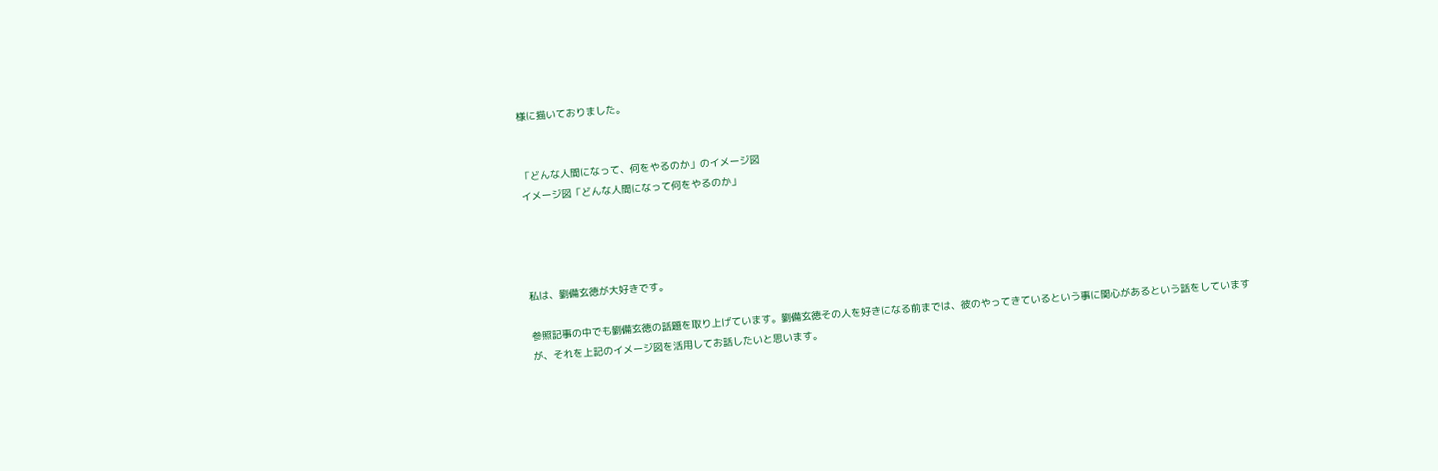様に描いておりました。


「どんな人間になって、何をやるのか」のイメージ図
イメージ図「どんな人間になって何をやるのか」




私は、劉備玄徳が大好きです。

参照記事の中でも劉備玄徳の話題を取り上げています。劉備玄徳その人を好きになる前までは、彼のやってきているという事に関心があるという話をしていますが、それを上記のイメージ図を活用してお話したいと思います。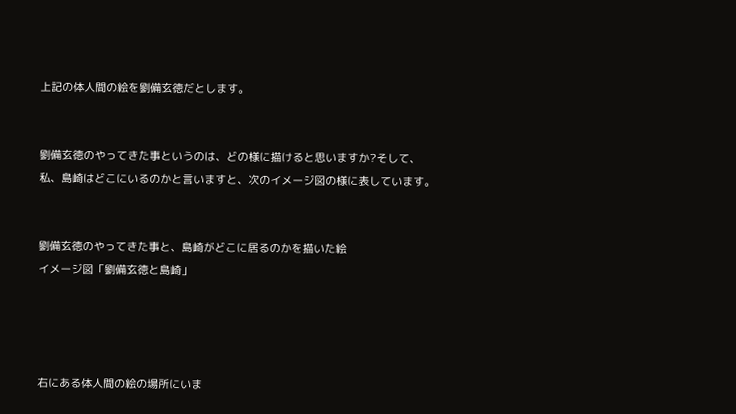上記の体人間の絵を劉備玄徳だとします。


劉備玄徳のやってきた事というのは、どの様に描けると思いますか?そして、私、島崎はどこにいるのかと言いますと、次のイメージ図の様に表しています。


劉備玄徳のやってきた事と、島崎がどこに居るのかを描いた絵
イメージ図「劉備玄徳と島崎」




右にある体人間の絵の場所にいま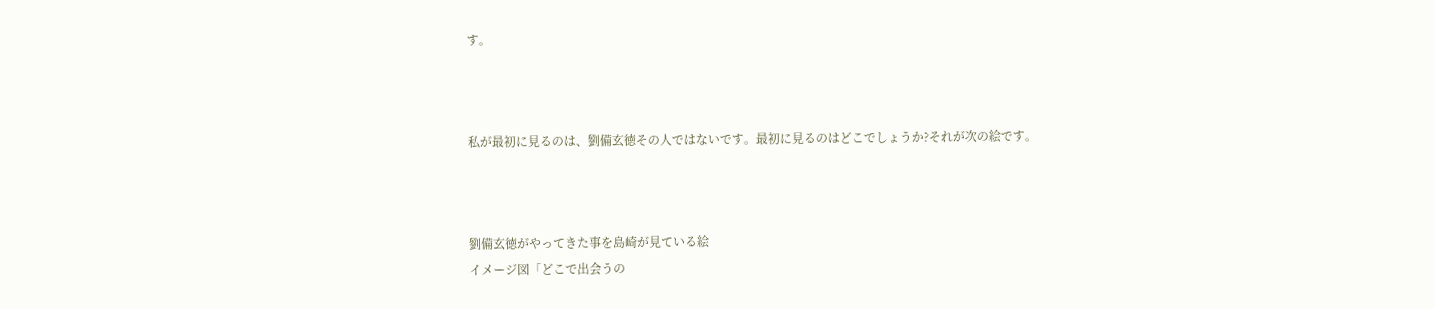す。



私が最初に見るのは、劉備玄徳その人ではないです。最初に見るのはどこでしょうか?それが次の絵です。



劉備玄徳がやってきた事を島崎が見ている絵
イメージ図「どこで出会うの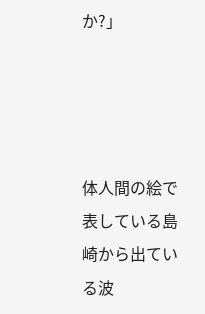か?」




体人間の絵で表している島崎から出ている波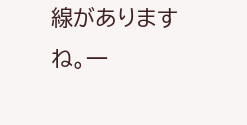線がありますね。一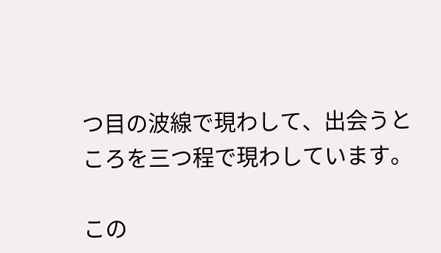つ目の波線で現わして、出会うところを三つ程で現わしています。

この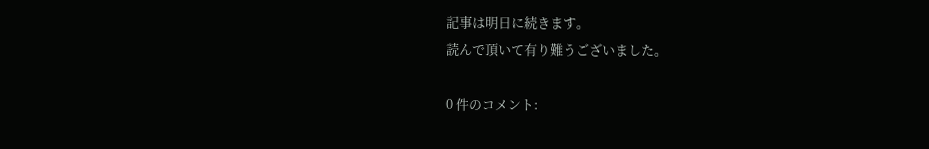記事は明日に続きます。
読んで頂いて有り難うございました。

0 件のコメント: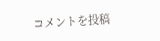コメントを投稿